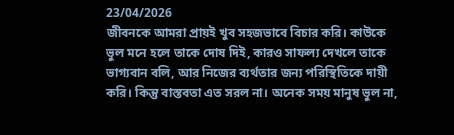23/04/2026
জীবনকে আমরা প্রায়ই খুব সহজভাবে বিচার করি। কাউকে ভুল মনে হলে তাকে দোষ দিই, কারও সাফল্য দেখলে তাকে ভাগ্যবান বলি, আর নিজের ব্যর্থতার জন্য পরিস্থিতিকে দায়ী করি। কিন্তু বাস্তবতা এত সরল না। অনেক সময় মানুষ ভুল না,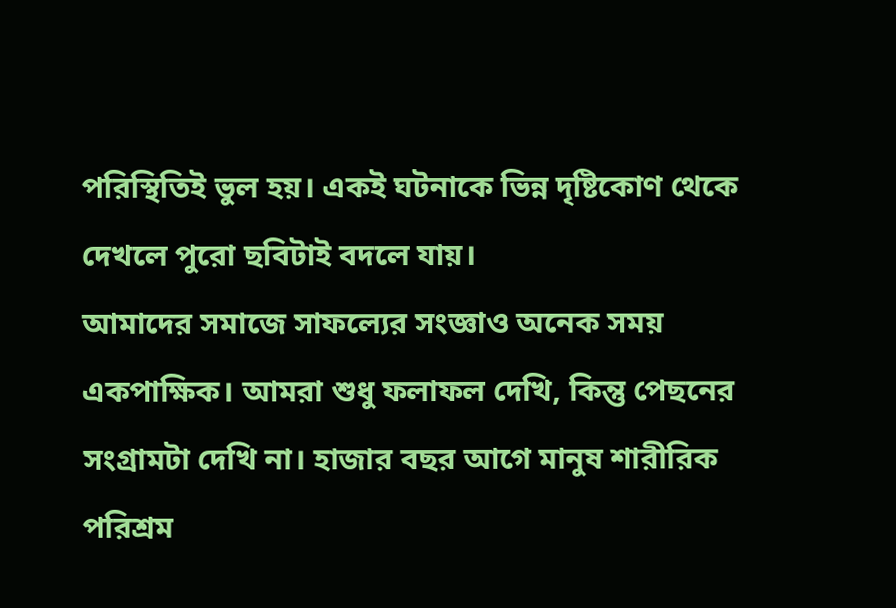পরিস্থিতিই ভুল হয়। একই ঘটনাকে ভিন্ন দৃষ্টিকোণ থেকে দেখলে পুরো ছবিটাই বদলে যায়।
আমাদের সমাজে সাফল্যের সংজ্ঞাও অনেক সময় একপাক্ষিক। আমরা শুধু ফলাফল দেখি, কিন্তু পেছনের সংগ্রামটা দেখি না। হাজার বছর আগে মানুষ শারীরিক পরিশ্রম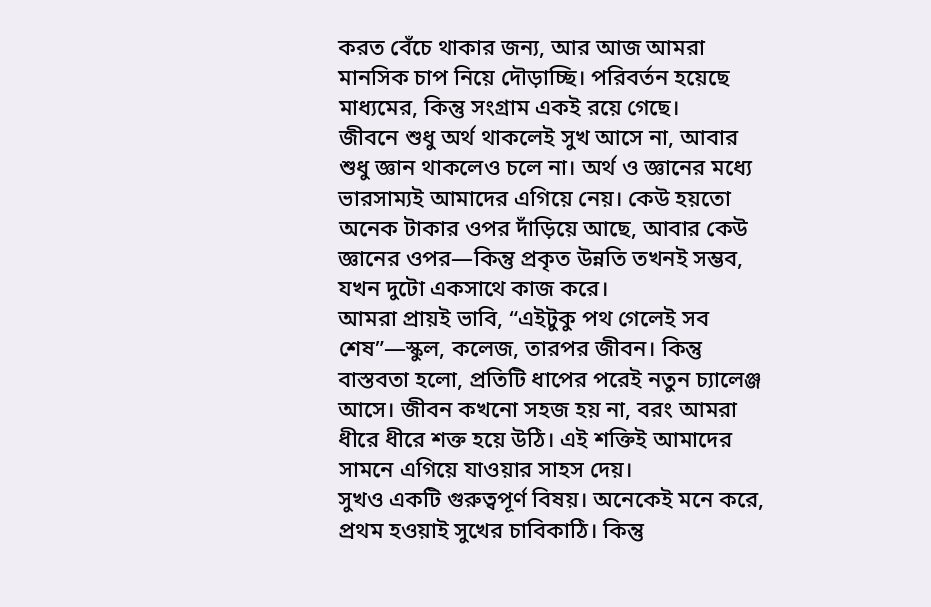করত বেঁচে থাকার জন্য, আর আজ আমরা মানসিক চাপ নিয়ে দৌড়াচ্ছি। পরিবর্তন হয়েছে মাধ্যমের, কিন্তু সংগ্রাম একই রয়ে গেছে।
জীবনে শুধু অর্থ থাকলেই সুখ আসে না, আবার শুধু জ্ঞান থাকলেও চলে না। অর্থ ও জ্ঞানের মধ্যে ভারসাম্যই আমাদের এগিয়ে নেয়। কেউ হয়তো অনেক টাকার ওপর দাঁড়িয়ে আছে, আবার কেউ জ্ঞানের ওপর—কিন্তু প্রকৃত উন্নতি তখনই সম্ভব, যখন দুটো একসাথে কাজ করে।
আমরা প্রায়ই ভাবি, “এইটুকু পথ গেলেই সব শেষ”—স্কুল, কলেজ, তারপর জীবন। কিন্তু বাস্তবতা হলো, প্রতিটি ধাপের পরেই নতুন চ্যালেঞ্জ আসে। জীবন কখনো সহজ হয় না, বরং আমরা ধীরে ধীরে শক্ত হয়ে উঠি। এই শক্তিই আমাদের সামনে এগিয়ে যাওয়ার সাহস দেয়।
সুখও একটি গুরুত্বপূর্ণ বিষয়। অনেকেই মনে করে, প্রথম হওয়াই সুখের চাবিকাঠি। কিন্তু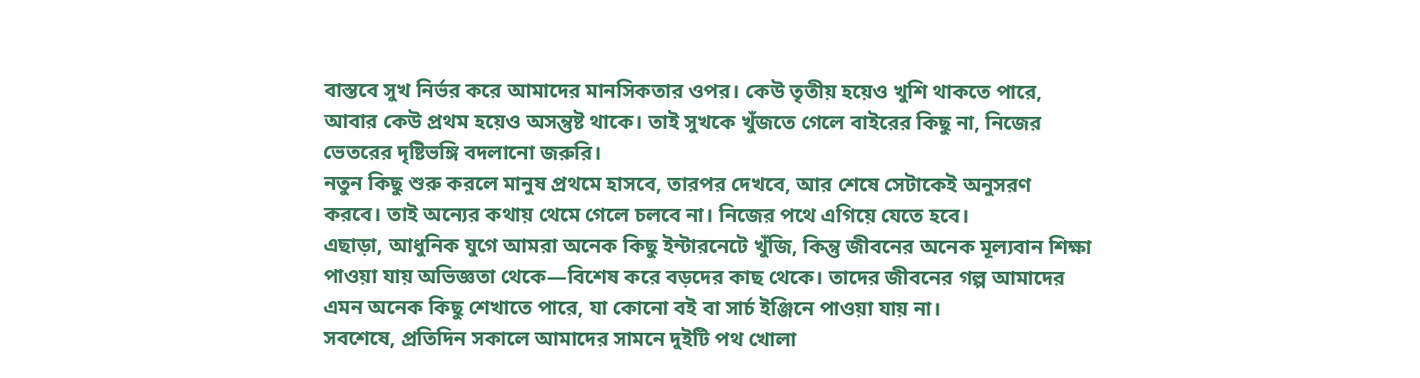বাস্তবে সুখ নির্ভর করে আমাদের মানসিকতার ওপর। কেউ তৃতীয় হয়েও খুশি থাকতে পারে, আবার কেউ প্রথম হয়েও অসন্তুষ্ট থাকে। তাই সুখকে খুঁজতে গেলে বাইরের কিছু না, নিজের ভেতরের দৃষ্টিভঙ্গি বদলানো জরুরি।
নতুন কিছু শুরু করলে মানুষ প্রথমে হাসবে, তারপর দেখবে, আর শেষে সেটাকেই অনুসরণ করবে। তাই অন্যের কথায় থেমে গেলে চলবে না। নিজের পথে এগিয়ে যেতে হবে।
এছাড়া, আধুনিক যুগে আমরা অনেক কিছু ইন্টারনেটে খুঁজি, কিন্তু জীবনের অনেক মূল্যবান শিক্ষা পাওয়া যায় অভিজ্ঞতা থেকে—বিশেষ করে বড়দের কাছ থেকে। তাদের জীবনের গল্প আমাদের এমন অনেক কিছু শেখাতে পারে, যা কোনো বই বা সার্চ ইঞ্জিনে পাওয়া যায় না।
সবশেষে, প্রতিদিন সকালে আমাদের সামনে দুইটি পথ খোলা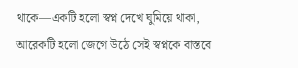থাকে—একটি হলো স্বপ্ন দেখে ঘুমিয়ে থাকা, আরেকটি হলো জেগে উঠে সেই স্বপ্নকে বাস্তবে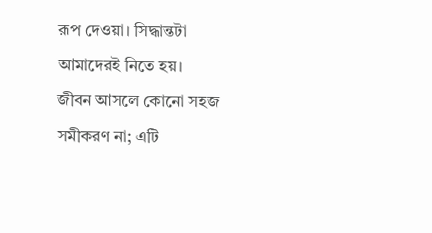রূপ দেওয়া। সিদ্ধান্তটা আমাদেরই নিতে হয়।
জীবন আসলে কোনো সহজ সমীকরণ না; এটি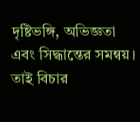দৃষ্টিভঙ্গি, অভিজ্ঞতা এবং সিদ্ধান্তের সমন্বয়। তাই বিচার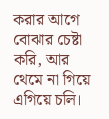করার আগে বোঝার চেষ্টা করি, আর থেমে না গিয়ে এগিয়ে চলি।